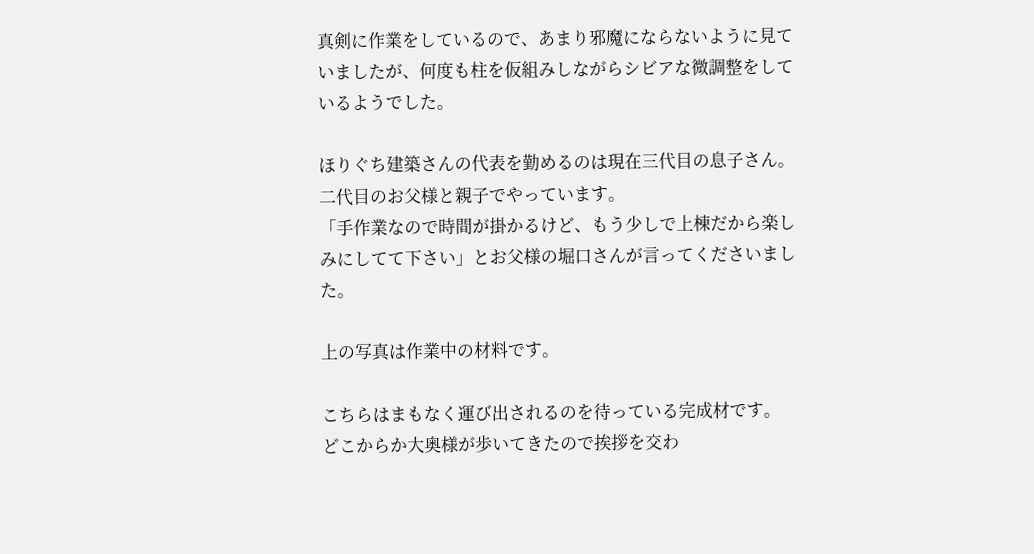真剣に作業をしているので、あまり邪魔にならないように見ていましたが、何度も柱を仮組みしながらシビアな微調整をしているようでした。

ほりぐち建築さんの代表を勤めるのは現在三代目の息子さん。
二代目のお父様と親子でやっています。
「手作業なので時間が掛かるけど、もう少しで上棟だから楽しみにしてて下さい」とお父様の堀口さんが言ってくださいました。

上の写真は作業中の材料です。

こちらはまもなく運び出されるのを待っている完成材です。
どこからか大奥様が歩いてきたので挨拶を交わ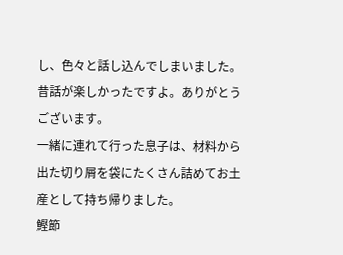し、色々と話し込んでしまいました。昔話が楽しかったですよ。ありがとうございます。
一緒に連れて行った息子は、材料から出た切り屑を袋にたくさん詰めてお土産として持ち帰りました。
鰹節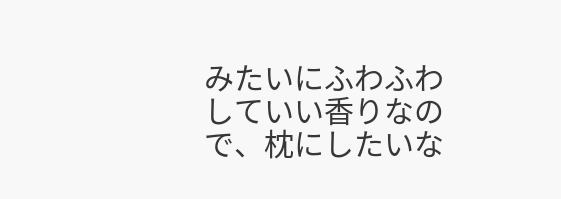みたいにふわふわしていい香りなので、枕にしたいな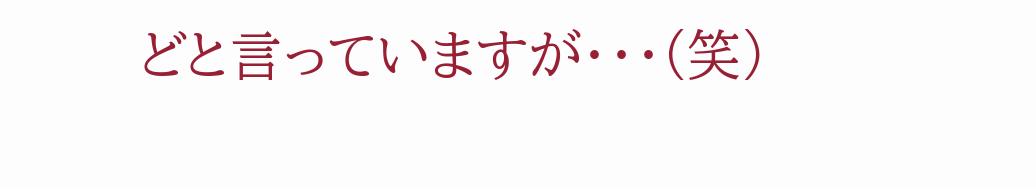どと言っていますが・・・(笑)